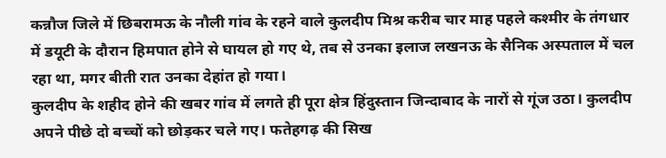कन्नौज जिले में छिबरामऊ के नौली गांव के रहने वाले कुलदीप मिश्र करीब चार माह पहले कश्मीर के तंगधार में डयूटी के दौरान हिमपात होने से घायल हो गए थे, तब से उनका इलाज लखनऊ के सैनिक अस्पताल में चल रहा था, मगर बीती रात उनका देहांत हो गया।
कुलदीप के शहीद होने की खबर गांव में लगते ही पूरा क्षेत्र हिंदुस्तान जिन्दाबाद के नारों से गूंज उठा। कुलदीप अपने पीछे दो बच्चों को छोड़कर चले गए। फतेहगढ़ की सिख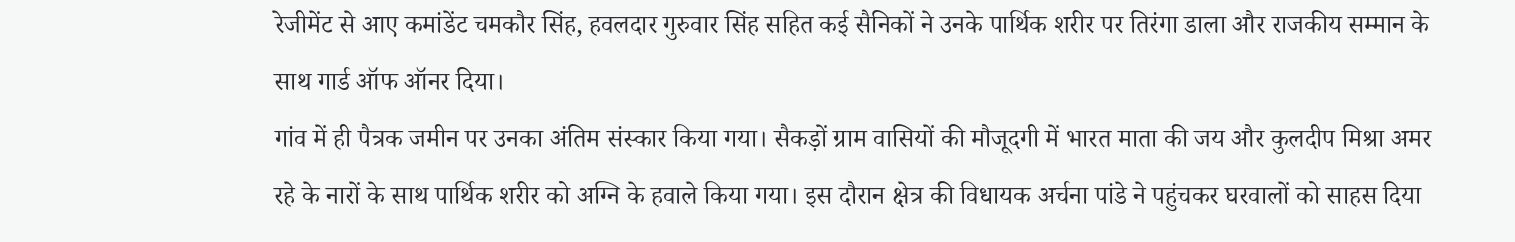रेजीमेंट से आए कमांडेंट चमकौर सिंह, हवलदार गुरुवार सिंह सहित कई सैनिकों ने उनके पार्थिक शरीर पर तिरंगा डाला और राजकीय सम्मान के साथ गार्ड ऑफ ऑनर दिया।
गांव में ही पैत्रक जमीन पर उनका अंतिम संस्कार किया गया। सैकड़ों ग्राम वासियों की मौजूदगी में भारत माता की जय और कुलदीप मिश्रा अमर रहे के नारों के साथ पार्थिक शरीर को अग्नि के हवाले किया गया। इस दौरान क्षेत्र की विधायक अर्चना पांडे ने पहुंचकर घरवालों को साहस दिया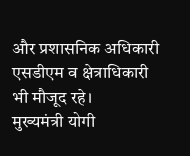और प्रशासनिक अधिकारी एसडीएम व क्षेत्राधिकारी भी मौजूद रहे।
मुख्यमंत्री योगी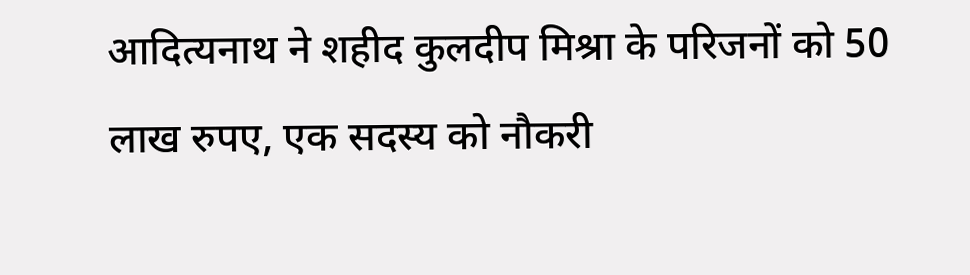आदित्यनाथ ने शहीद कुलदीप मिश्रा के परिजनों को 50 लाख रुपए, एक सदस्य को नौकरी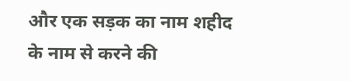और एक सड़क का नाम शहीद के नाम से करने की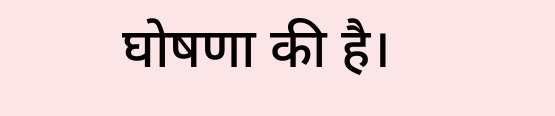घोषणा की है।